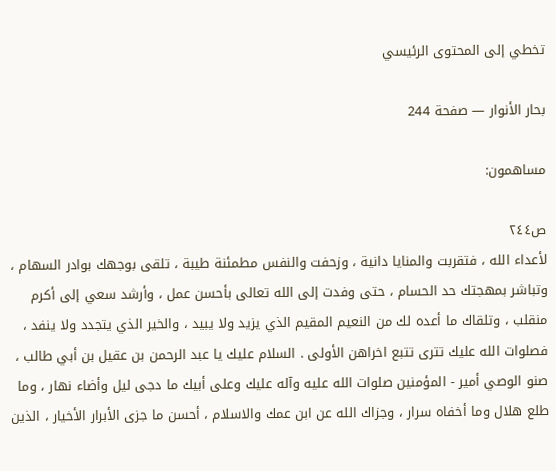تخطي إلى المحتوى الرئيسي

بحار الأنوار — صفحة 244

مساهمون:

ص٢٤٤
لأعداء الله ، فتقربت والمنايا دانية ، وزحفت والنفس مطمئنة طيبة ، تلقى بوجهك بوادر السهام ، وتباشر بمهجتك حد الحسام ، حتى وفدت إلى الله تعالى بأحسن عمل ، وأرشد سعي إلى أكرم منقلب ، وتلقاك ما أعده لك من النعيم المقيم الذي يزيد ولا يبيد ، والخير الذي يتجدد ولا ينفد ، فصلوات الله عليك تترى تتبع اخراهن الأولى . السلام عليك يا عبد الرحمن بن عقيل بن أبي طالب ، صنو الوصي أمير - المؤمنين صلوات الله عليه وآله عليك وعلى أبيك ما دجى ليل وأضاء نهار ، وما طلع هلال وما أخفاه سرار ، وجزاك الله عن ابن عمك والاسلام ، أحسن ما جزى الأبرار الأخيار ، الذين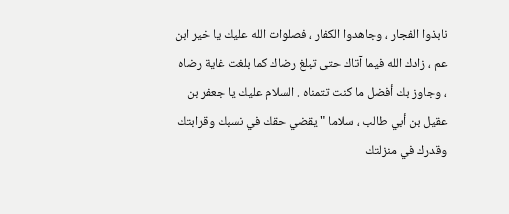نابذوا الفجار ، وجاهدوا الكفار ، فصلوات الله عليك يا خير ابن عم ، زادك الله فيما آتاك حتى تبلغ رضاك كما بلغت غاية رضاه ، وجاوز بك أفضل ما كنت تتمناه . السلام عليك يا جعفر بن عقيل بن أبي طالب ، سلاما " يقضي حقك في نسبك وقرابتك وقدرك في منزلتك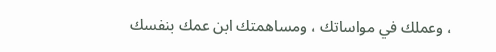، وعملك في مواساتك ، ومساهمتك ابن عمك بنفسك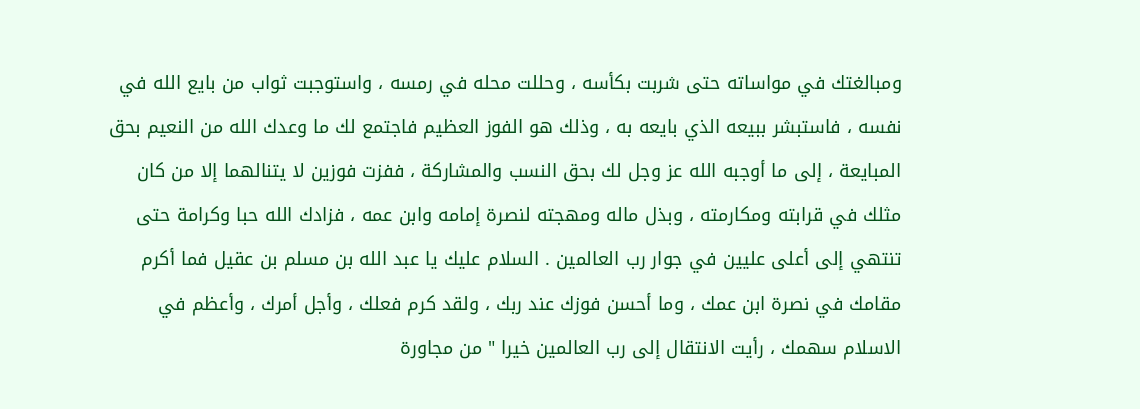ومبالغتك في مواساته حتى شربت بكأسه ، وحللت محله في رمسه ، واستوجبت ثواب من بايع الله في نفسه ، فاستبشر ببيعه الذي بايعه به ، وذلك هو الفوز العظيم فاجتمع لك ما وعدك الله من النعيم بحق المبايعة ، إلى ما أوجبه الله عز وجل لك بحق النسب والمشاركة ، ففزت فوزين لا يتنالهما إلا من كان مثلك في قرابته ومكارمته ، وبذل ماله ومهجته لنصرة إمامه وابن عمه ، فزادك الله حبا وكرامة حتى تنتهي إلى أعلى عليين في جوار رب العالمين . السلام عليك يا عبد الله بن مسلم بن عقيل فما أكرم مقامك في نصرة ابن عمك ، وما أحسن فوزك عند ربك ، ولقد كرم فعلك ، وأجل أمرك ، وأعظم في الاسلام سهمك ، رأيت الانتقال إلى رب العالمين خيرا " من مجاورة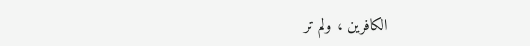الكافرين ، ولم تر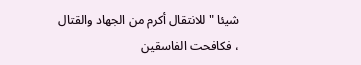شيئا " للانتقال أكرم من الجهاد والقتال ، فكافحت الفاسقين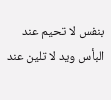بنفس لا تحيم عند البأس ويد لا تلين عند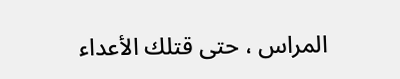المراس ، حتى قتلك الأعداء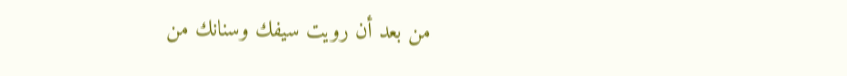من بعد أن رويت سيفك وسنانك من